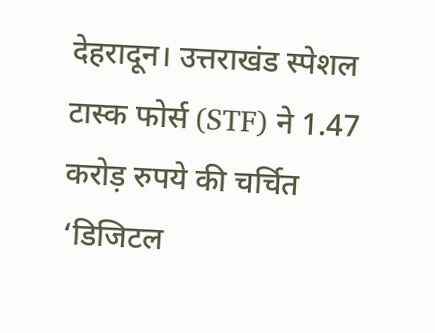देहरादून। उत्तराखंड स्पेशल टास्क फोर्स (STF) ने 1.47 करोड़ रुपये की चर्चित ‘डिजिटल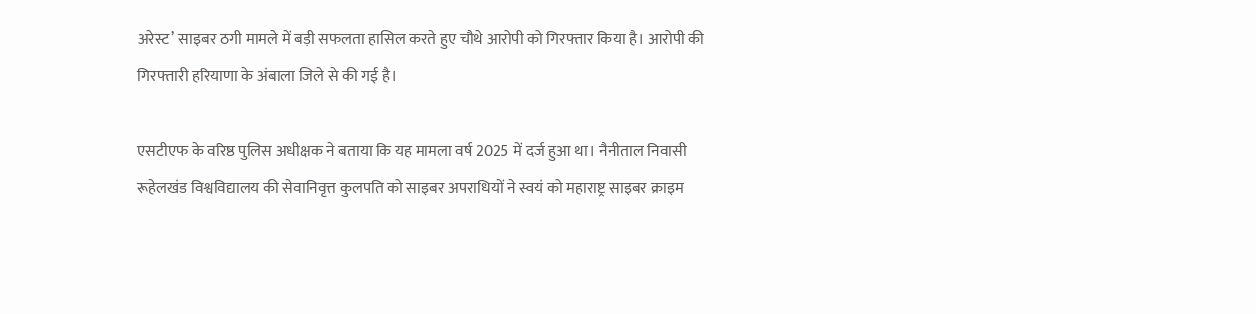अरेस्ट’ साइबर ठगी मामले में बड़ी सफलता हासिल करते हुए चौथे आरोपी को गिरफ्तार किया है। आरोपी की गिरफ्तारी हरियाणा के अंबाला जिले से की गई है।

एसटीएफ के वरिष्ठ पुलिस अधीक्षक ने बताया कि यह मामला वर्ष 2025 में दर्ज हुआ था। नैनीताल निवासी रूहेलखंड विश्वविद्यालय की सेवानिवृत्त कुलपति को साइबर अपराधियों ने स्वयं को महाराष्ट्र साइबर क्राइम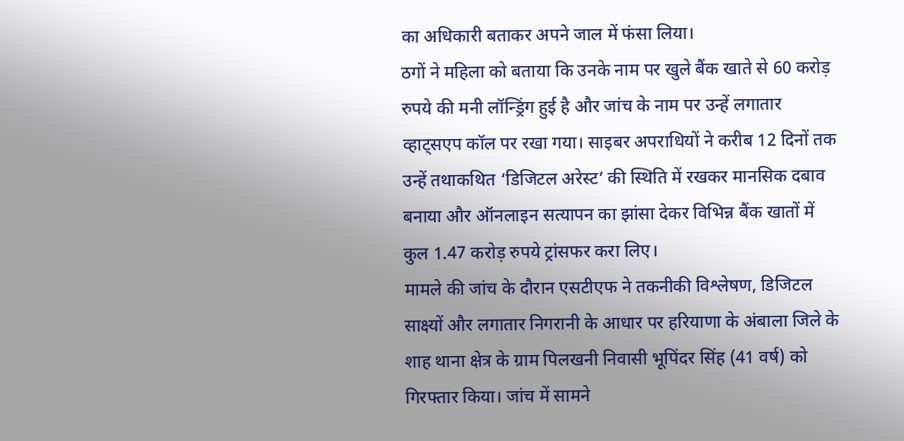का अधिकारी बताकर अपने जाल में फंसा लिया।
ठगों ने महिला को बताया कि उनके नाम पर खुले बैंक खाते से 60 करोड़ रुपये की मनी लॉन्ड्रिंग हुई है और जांच के नाम पर उन्हें लगातार व्हाट्सएप कॉल पर रखा गया। साइबर अपराधियों ने करीब 12 दिनों तक उन्हें तथाकथित ‘डिजिटल अरेस्ट’ की स्थिति में रखकर मानसिक दबाव बनाया और ऑनलाइन सत्यापन का झांसा देकर विभिन्न बैंक खातों में कुल 1.47 करोड़ रुपये ट्रांसफर करा लिए।
मामले की जांच के दौरान एसटीएफ ने तकनीकी विश्लेषण, डिजिटल साक्ष्यों और लगातार निगरानी के आधार पर हरियाणा के अंबाला जिले के शाह थाना क्षेत्र के ग्राम पिलखनी निवासी भूपिंदर सिंह (41 वर्ष) को गिरफ्तार किया। जांच में सामने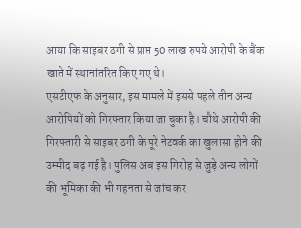आया कि साइबर ठगी से प्राप्त 50 लाख रुपये आरोपी के बैंक खाते में स्थानांतरित किए गए थे।
एसटीएफ के अनुसार, इस मामले में इससे पहले तीन अन्य आरोपियों को गिरफ्तार किया जा चुका है। चौथे आरोपी की गिरफ्तारी से साइबर ठगी के पूरे नेटवर्क का खुलासा होने की उम्मीद बढ़ गई है। पुलिस अब इस गिरोह से जुड़े अन्य लोगों की भूमिका की भी गहनता से जांच कर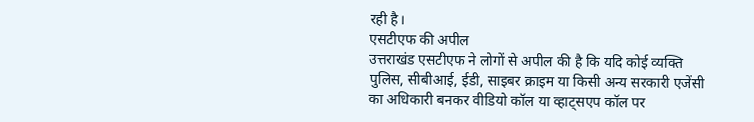रही है।
एसटीएफ की अपील
उत्तराखंड एसटीएफ ने लोगों से अपील की है कि यदि कोई व्यक्ति पुलिस, सीबीआई, ईडी, साइबर क्राइम या किसी अन्य सरकारी एजेंसी का अधिकारी बनकर वीडियो कॉल या व्हाट्सएप कॉल पर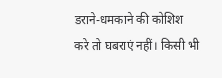डराने-धमकाने की कोशिश करे तो घबराएं नहीं। किसी भी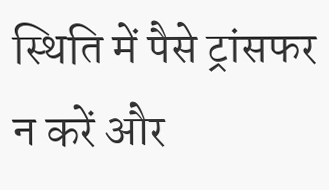स्थिति में पैसे ट्रांसफर न करें और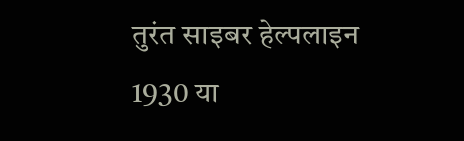तुरंत साइबर हेल्पलाइन 1930 या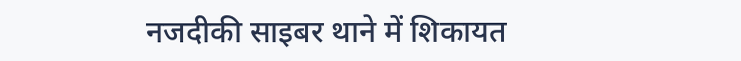नजदीकी साइबर थाने में शिकायत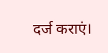दर्ज कराएं।